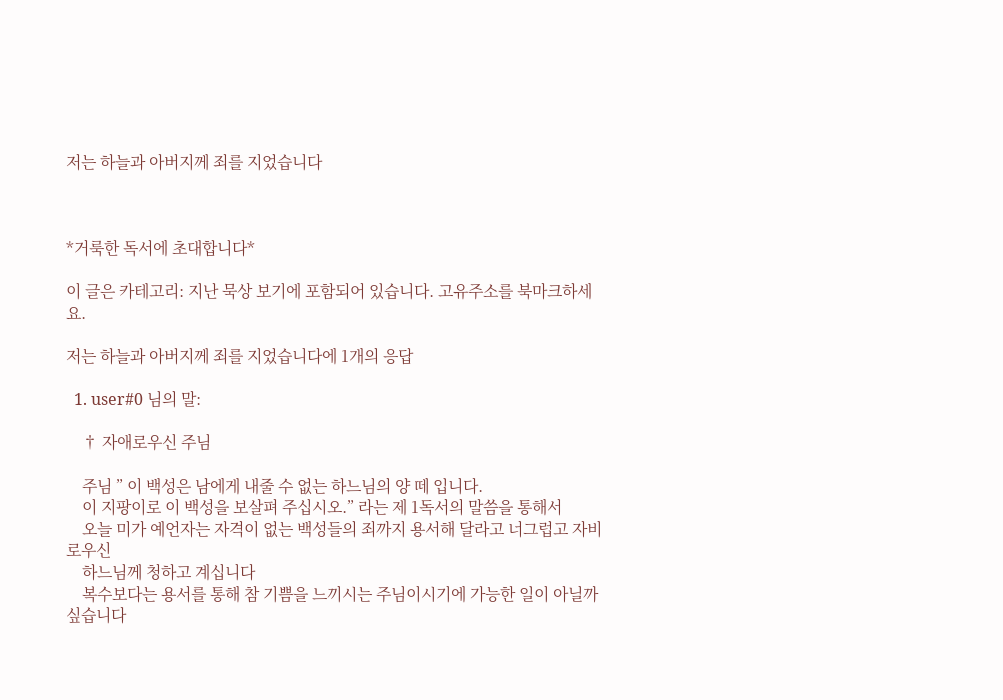저는 하늘과 아버지께 죄를 지었습니다



*거룩한 독서에 초대합니다*

이 글은 카테고리: 지난 묵상 보기에 포함되어 있습니다. 고유주소를 북마크하세요.

저는 하늘과 아버지께 죄를 지었습니다에 1개의 응답

  1. user#0 님의 말:

    † 자애로우신 주님

    주님 ” 이 백성은 남에게 내줄 수 없는 하느님의 양 떼 입니다.
    이 지팡이로 이 백성을 보살펴 주십시오.” 라는 제 1독서의 말씀을 통해서
    오늘 미가 예언자는 자격이 없는 백성들의 죄까지 용서해 달라고 너그럽고 자비로우신
    하느님께 청하고 계십니다
    복수보다는 용서를 통해 참 기쁨을 느끼시는 주님이시기에 가능한 일이 아닐까 싶습니다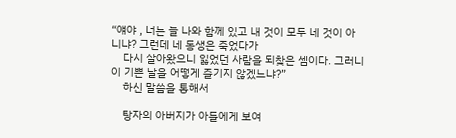“얘야 , 너는 늘 나와 함께 있고 내 것이 모두 네 것이 아니냐? 그런데 네 동생은 죽었다가
    다시 살아왔으니 잃었던 사람을 되찾은 셈이다. 그러니 이 기쁜 날을 어떻게 즐기지 않겠느냐?”
    하신 말씀을 통해서

    탕자의 아버지가 아들에게 보여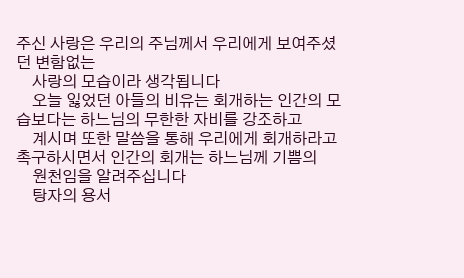주신 사랑은 우리의 주님께서 우리에게 보여주셨던 변함없는
    사랑의 모습이라 생각됩니다
    오늘 잃었던 아들의 비유는 회개하는 인간의 모습보다는 하느님의 무한한 자비를 강조하고
    계시며 또한 말씀을 통해 우리에게 회개하라고 촉구하시면서 인간의 회개는 하느님께 기쁨의
    원천임을 알려주십니다
    탕자의 용서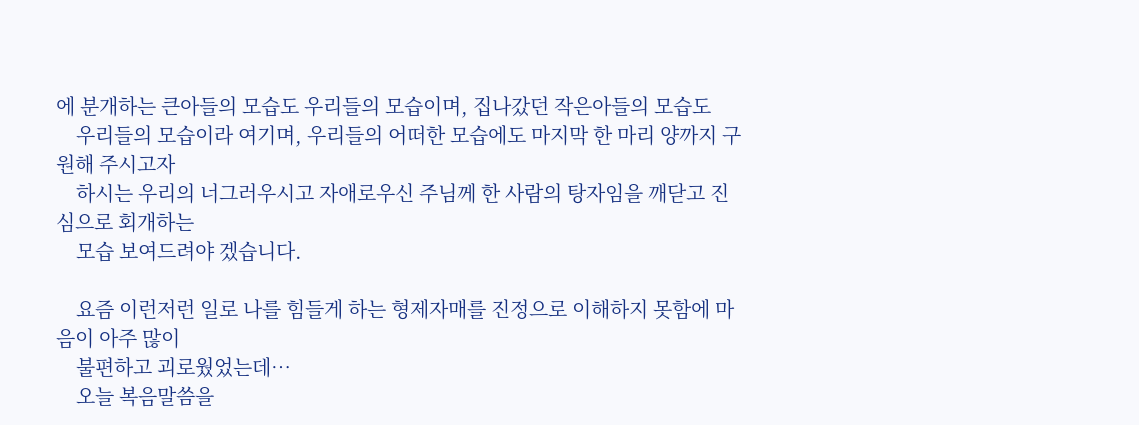에 분개하는 큰아들의 모습도 우리들의 모습이며, 집나갔던 작은아들의 모습도
    우리들의 모습이라 여기며, 우리들의 어떠한 모습에도 마지막 한 마리 양까지 구원해 주시고자
    하시는 우리의 너그러우시고 자애로우신 주님께 한 사람의 탕자임을 깨닫고 진심으로 회개하는
    모습 보여드려야 겠습니다.

    요즘 이런저런 일로 나를 힘들게 하는 형제자매를 진정으로 이해하지 못함에 마음이 아주 많이
    불편하고 괴로웠었는데…
    오늘 복음말씀을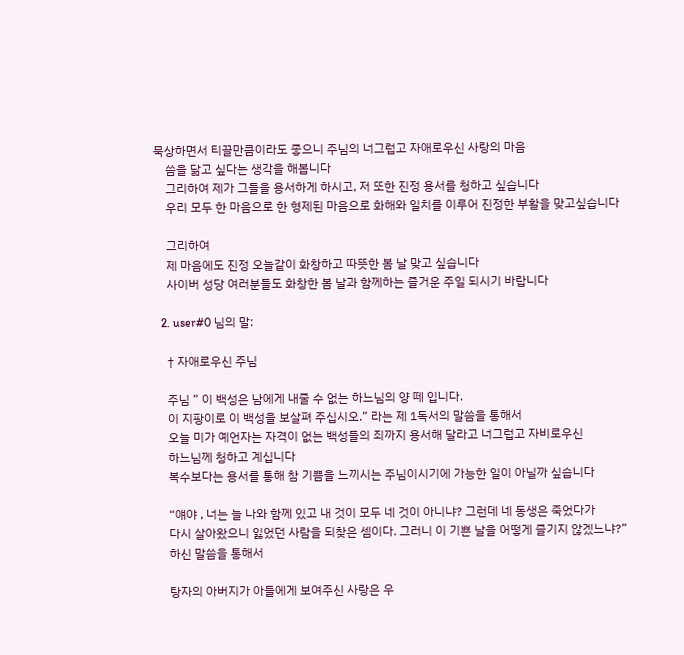묵상하면서 티끌만큼이라도 좋으니 주님의 너그럽고 자애로우신 사랑의 마음
    씀을 닮고 싶다는 생각을 해봅니다
    그리하여 제가 그들을 용서하게 하시고, 저 또한 진정 용서를 청하고 싶습니다
    우리 모두 한 마음으로 한 형제된 마음으로 화해와 일치를 이루어 진정한 부활을 맞고싶습니다

    그리하여
    제 마음에도 진정 오늘같이 화창하고 따뜻한 봄 날 맞고 싶습니다
    사이버 성당 여러분들도 화창한 봄 날과 함께하는 즐거운 주일 되시기 바랍니다

  2. user#0 님의 말:

    † 자애로우신 주님

    주님 ” 이 백성은 남에게 내줄 수 없는 하느님의 양 떼 입니다.
    이 지팡이로 이 백성을 보살펴 주십시오.” 라는 제 1독서의 말씀을 통해서
    오늘 미가 예언자는 자격이 없는 백성들의 죄까지 용서해 달라고 너그럽고 자비로우신
    하느님께 청하고 계십니다
    복수보다는 용서를 통해 참 기쁨을 느끼시는 주님이시기에 가능한 일이 아닐까 싶습니다

    “얘야 , 너는 늘 나와 함께 있고 내 것이 모두 네 것이 아니냐? 그런데 네 동생은 죽었다가
    다시 살아왔으니 잃었던 사람을 되찾은 셈이다. 그러니 이 기쁜 날을 어떻게 즐기지 않겠느냐?”
    하신 말씀을 통해서

    탕자의 아버지가 아들에게 보여주신 사랑은 우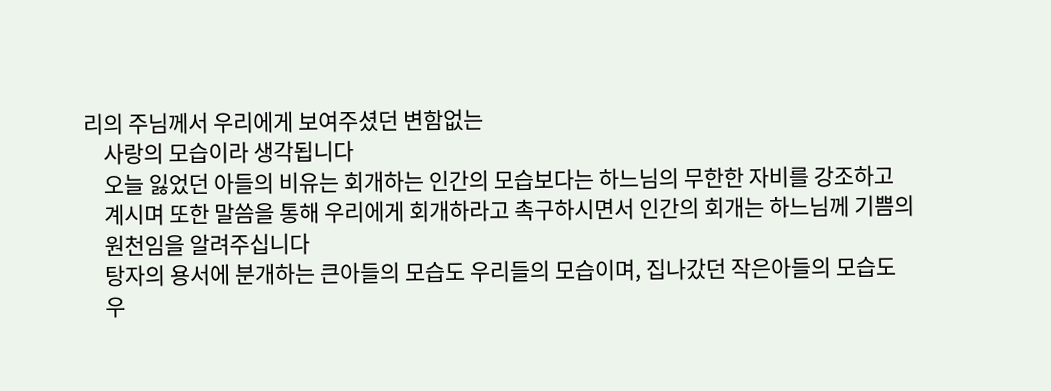리의 주님께서 우리에게 보여주셨던 변함없는
    사랑의 모습이라 생각됩니다
    오늘 잃었던 아들의 비유는 회개하는 인간의 모습보다는 하느님의 무한한 자비를 강조하고
    계시며 또한 말씀을 통해 우리에게 회개하라고 촉구하시면서 인간의 회개는 하느님께 기쁨의
    원천임을 알려주십니다
    탕자의 용서에 분개하는 큰아들의 모습도 우리들의 모습이며, 집나갔던 작은아들의 모습도
    우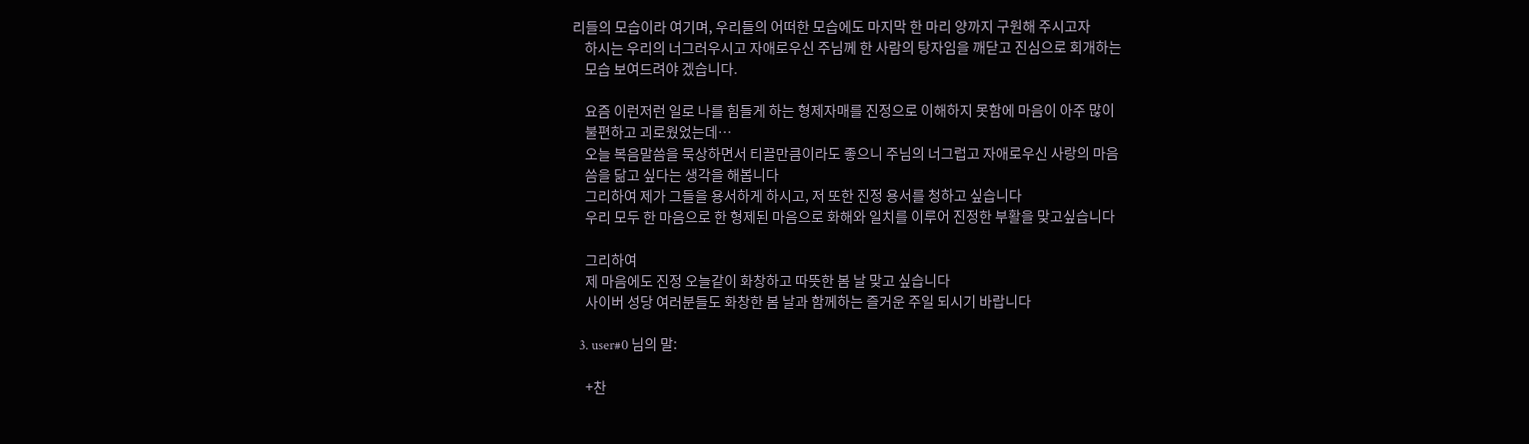리들의 모습이라 여기며, 우리들의 어떠한 모습에도 마지막 한 마리 양까지 구원해 주시고자
    하시는 우리의 너그러우시고 자애로우신 주님께 한 사람의 탕자임을 깨닫고 진심으로 회개하는
    모습 보여드려야 겠습니다.

    요즘 이런저런 일로 나를 힘들게 하는 형제자매를 진정으로 이해하지 못함에 마음이 아주 많이
    불편하고 괴로웠었는데…
    오늘 복음말씀을 묵상하면서 티끌만큼이라도 좋으니 주님의 너그럽고 자애로우신 사랑의 마음
    씀을 닮고 싶다는 생각을 해봅니다
    그리하여 제가 그들을 용서하게 하시고, 저 또한 진정 용서를 청하고 싶습니다
    우리 모두 한 마음으로 한 형제된 마음으로 화해와 일치를 이루어 진정한 부활을 맞고싶습니다

    그리하여
    제 마음에도 진정 오늘같이 화창하고 따뜻한 봄 날 맞고 싶습니다
    사이버 성당 여러분들도 화창한 봄 날과 함께하는 즐거운 주일 되시기 바랍니다

  3. user#0 님의 말:

    +찬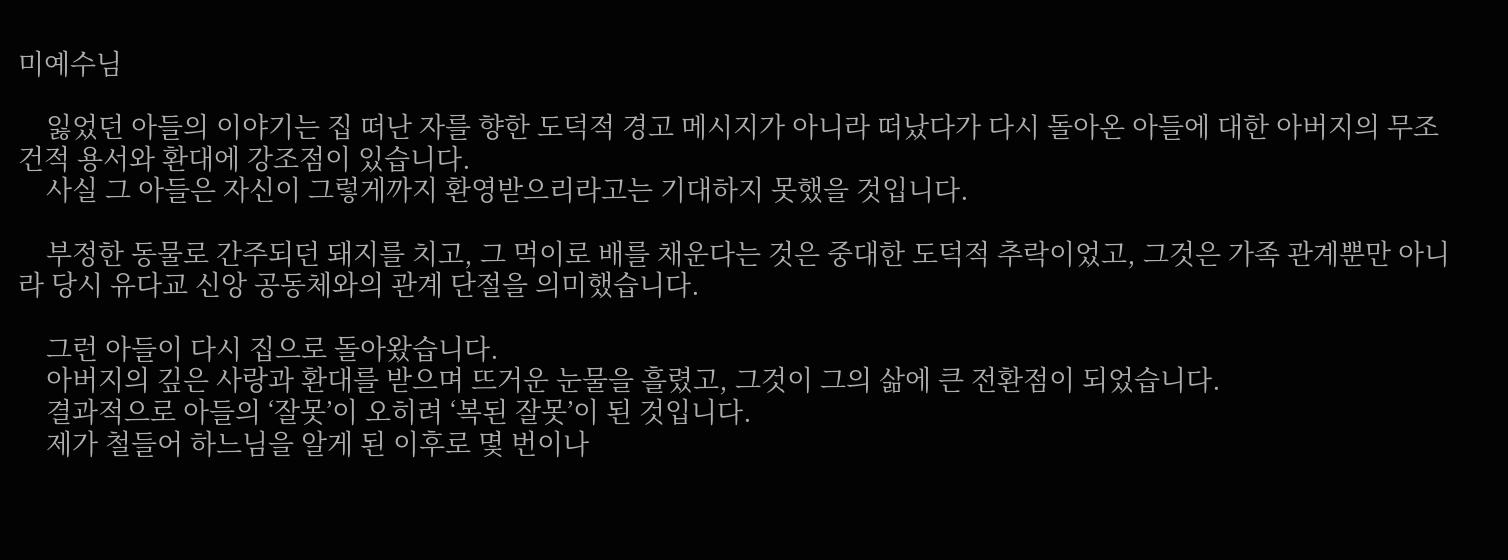미예수님

    잃었던 아들의 이야기는 집 떠난 자를 향한 도덕적 경고 메시지가 아니라 떠났다가 다시 돌아온 아들에 대한 아버지의 무조건적 용서와 환대에 강조점이 있습니다.
    사실 그 아들은 자신이 그렇게까지 환영받으리라고는 기대하지 못했을 것입니다.

    부정한 동물로 간주되던 돼지를 치고, 그 먹이로 배를 채운다는 것은 중대한 도덕적 추락이었고, 그것은 가족 관계뿐만 아니라 당시 유다교 신앙 공동체와의 관계 단절을 의미했습니다.

    그런 아들이 다시 집으로 돌아왔습니다.
    아버지의 깊은 사랑과 환대를 받으며 뜨거운 눈물을 흘렸고, 그것이 그의 삶에 큰 전환점이 되었습니다.
    결과적으로 아들의 ‘잘못’이 오히려 ‘복된 잘못’이 된 것입니다.
    제가 철들어 하느님을 알게 된 이후로 몇 번이나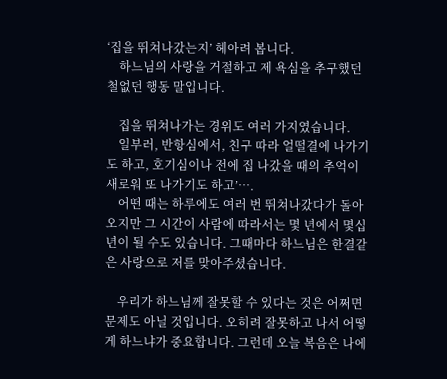‘집을 뛰쳐나갔는지’ 헤아려 봅니다.
    하느님의 사랑을 거절하고 제 욕심을 추구했던 철없던 행동 말입니다.

    집을 뛰쳐나가는 경위도 여러 가지였습니다.
    일부러, 반항심에서, 친구 따라 얼떨결에 나가기도 하고, 호기심이나 전에 집 나갔을 때의 추억이 새로워 또 나가기도 하고’….
    어떤 때는 하루에도 여러 번 뛰쳐나갔다가 돌아오지만 그 시간이 사람에 따라서는 몇 년에서 몇십 년이 될 수도 있습니다. 그때마다 하느님은 한결같은 사랑으로 저를 맞아주셨습니다.

    우리가 하느님께 잘못할 수 있다는 것은 어쩌면 문제도 아닐 것입니다. 오히려 잘못하고 나서 어떻게 하느냐가 중요합니다. 그런데 오늘 복음은 나에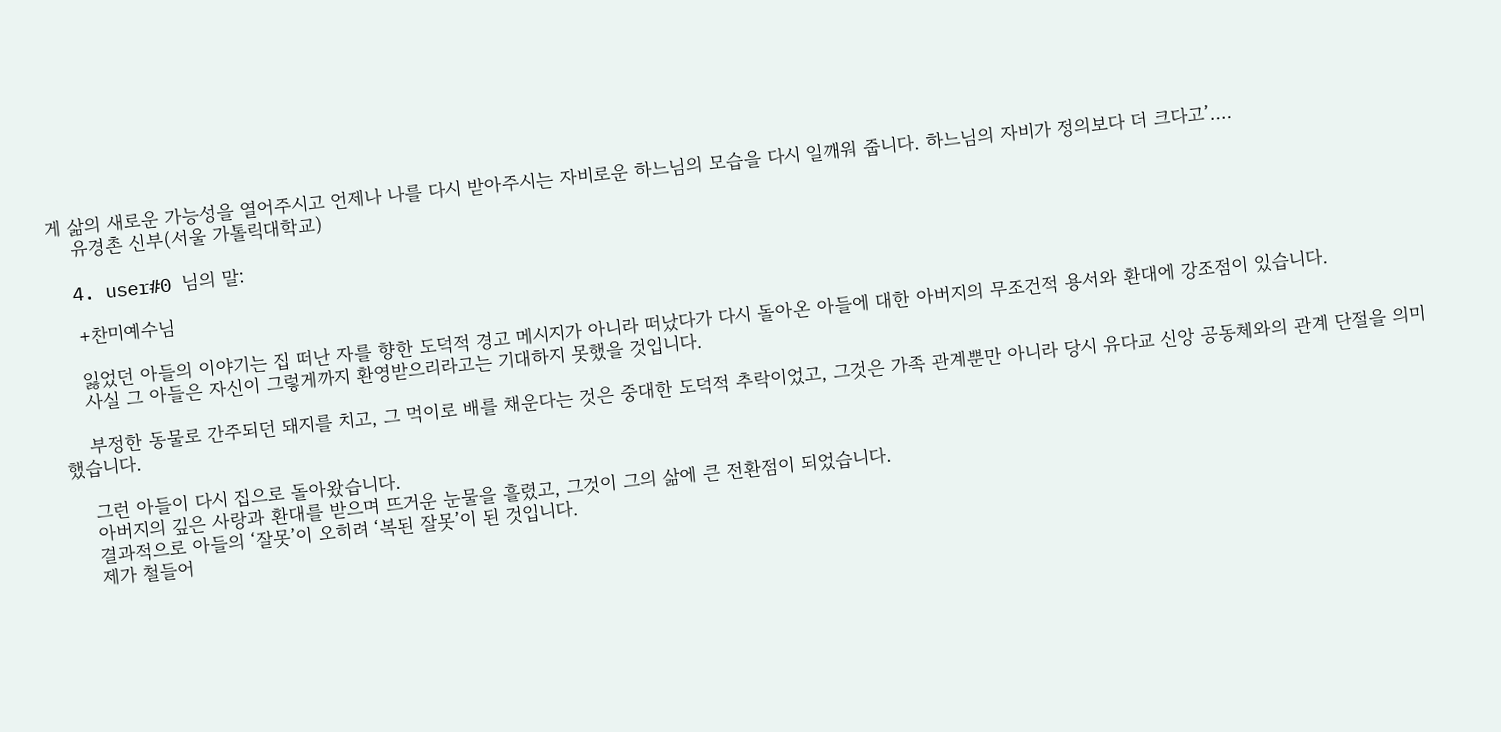게 삶의 새로운 가능성을 열어주시고 언제나 나를 다시 받아주시는 자비로운 하느님의 모습을 다시 일깨워 줍니다. 하느님의 자비가 정의보다 더 크다고’….
    유경촌 신부(서울 가톨릭대학교)

  4. user#0 님의 말:

    +찬미예수님

    잃었던 아들의 이야기는 집 떠난 자를 향한 도덕적 경고 메시지가 아니라 떠났다가 다시 돌아온 아들에 대한 아버지의 무조건적 용서와 환대에 강조점이 있습니다.
    사실 그 아들은 자신이 그렇게까지 환영받으리라고는 기대하지 못했을 것입니다.

    부정한 동물로 간주되던 돼지를 치고, 그 먹이로 배를 채운다는 것은 중대한 도덕적 추락이었고, 그것은 가족 관계뿐만 아니라 당시 유다교 신앙 공동체와의 관계 단절을 의미했습니다.

    그런 아들이 다시 집으로 돌아왔습니다.
    아버지의 깊은 사랑과 환대를 받으며 뜨거운 눈물을 흘렸고, 그것이 그의 삶에 큰 전환점이 되었습니다.
    결과적으로 아들의 ‘잘못’이 오히려 ‘복된 잘못’이 된 것입니다.
    제가 철들어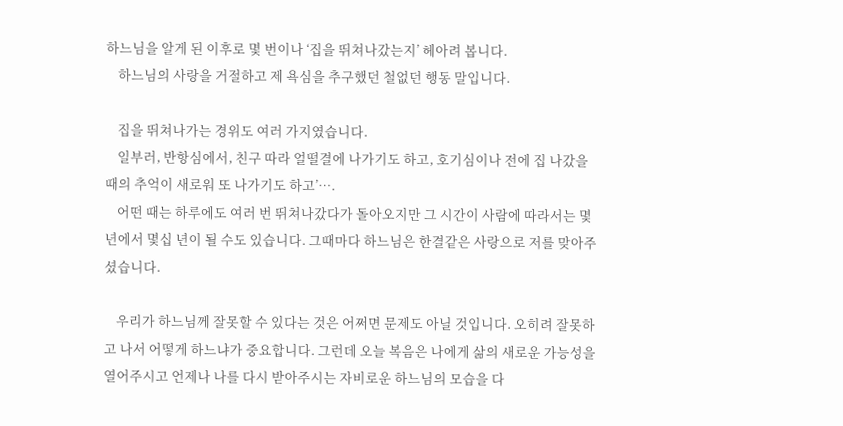하느님을 알게 된 이후로 몇 번이나 ‘집을 뛰쳐나갔는지’ 헤아려 봅니다.
    하느님의 사랑을 거절하고 제 욕심을 추구했던 철없던 행동 말입니다.

    집을 뛰쳐나가는 경위도 여러 가지였습니다.
    일부러, 반항심에서, 친구 따라 얼떨결에 나가기도 하고, 호기심이나 전에 집 나갔을 때의 추억이 새로워 또 나가기도 하고’….
    어떤 때는 하루에도 여러 번 뛰쳐나갔다가 돌아오지만 그 시간이 사람에 따라서는 몇 년에서 몇십 년이 될 수도 있습니다. 그때마다 하느님은 한결같은 사랑으로 저를 맞아주셨습니다.

    우리가 하느님께 잘못할 수 있다는 것은 어쩌면 문제도 아닐 것입니다. 오히려 잘못하고 나서 어떻게 하느냐가 중요합니다. 그런데 오늘 복음은 나에게 삶의 새로운 가능성을 열어주시고 언제나 나를 다시 받아주시는 자비로운 하느님의 모습을 다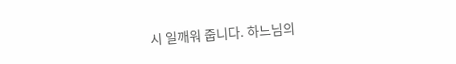시 일깨워 줍니다. 하느님의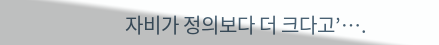자비가 정의보다 더 크다고’….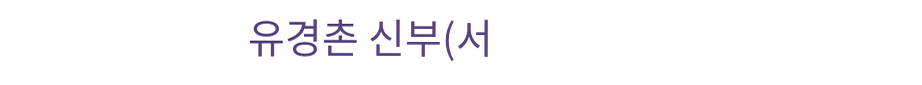유경촌 신부(서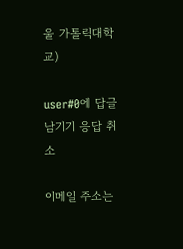울 가톨릭대학교)

user#0에 답글 남기기 응답 취소

이메일 주소는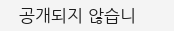공개되지 않습니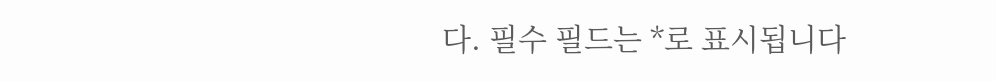다. 필수 필드는 *로 표시됩니다